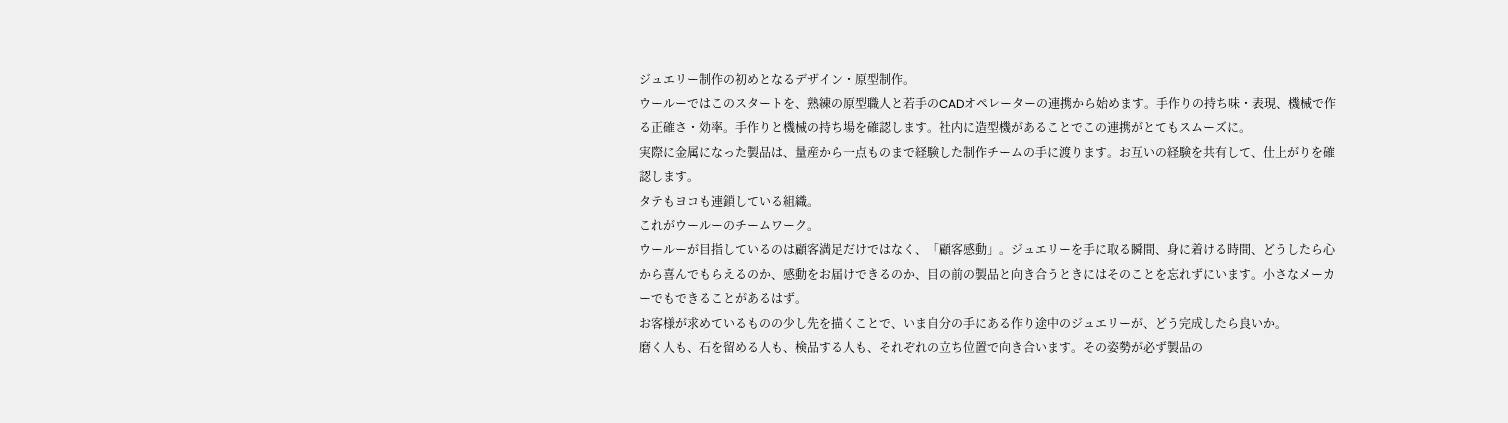ジュエリー制作の初めとなるデザイン・原型制作。
ウールーではこのスタートを、熟練の原型職人と若手のCADオペレーターの連携から始めます。手作りの持ち味・表現、機械で作る正確さ・効率。手作りと機械の持ち場を確認します。社内に造型機があることでこの連携がとてもスムーズに。
実際に金属になった製品は、量産から一点ものまで経験した制作チームの手に渡ります。お互いの経験を共有して、仕上がりを確認します。
タテもヨコも連鎖している組織。
これがウールーのチームワーク。
ウールーが目指しているのは顧客満足だけではなく、「顧客感動」。ジュエリーを手に取る瞬間、身に着ける時間、どうしたら心から喜んでもらえるのか、感動をお届けできるのか、目の前の製品と向き合うときにはそのことを忘れずにいます。小さなメーカーでもできることがあるはず。
お客様が求めているものの少し先を描くことで、いま自分の手にある作り途中のジュエリーが、どう完成したら良いか。
磨く人も、石を留める人も、検品する人も、それぞれの立ち位置で向き合います。その姿勢が必ず製品の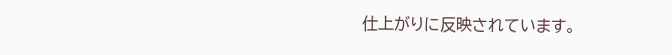仕上がりに反映されています。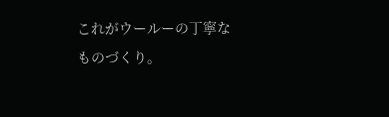これがウールーの丁寧なものづくり。